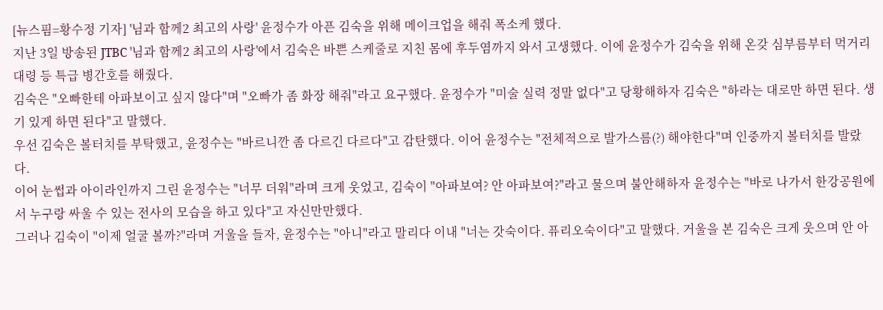[뉴스핌=황수정 기자] '님과 함께2 최고의 사랑' 윤정수가 아픈 김숙을 위해 메이크업을 해줘 폭소케 했다.
지난 3일 방송된 JTBC '님과 함께2 최고의 사랑'에서 김숙은 바쁜 스케줄로 지친 몸에 후두염까지 와서 고생했다. 이에 윤정수가 김숙을 위해 온갖 심부름부터 먹거리 대령 등 특급 병간호를 해줬다.
김숙은 "오빠한테 아파보이고 싶지 않다"며 "오빠가 좀 화장 해줘"라고 요구했다. 윤정수가 "미술 실력 정말 없다"고 당황해하자 김숙은 "하라는 대로만 하면 된다. 생기 있게 하면 된다"고 말했다.
우선 김숙은 볼터치를 부탁했고, 윤정수는 "바르니깐 좀 다르긴 다르다"고 감탄했다. 이어 윤정수는 "전체적으로 발가스름(?) 해야한다"며 인중까지 볼터치를 발랐다.
이어 눈썹과 아이라인까지 그린 윤정수는 "너무 더워"라며 크게 웃었고, 김숙이 "아파보여? 안 아파보여?"라고 물으며 불안해하자 윤정수는 "바로 나가서 한강공원에서 누구랑 싸울 수 있는 전사의 모습을 하고 있다"고 자신만만했다.
그러나 김숙이 "이제 얼굴 볼까?"라며 거울을 들자, 윤정수는 "아니"라고 말리다 이내 "너는 갓숙이다. 퓨리오숙이다"고 말했다. 거울을 본 김숙은 크게 웃으며 안 아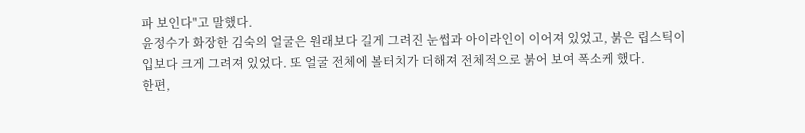파 보인다"고 말했다.
윤정수가 화장한 김숙의 얼굴은 원래보다 길게 그려진 눈썹과 아이라인이 이어져 있었고, 붉은 립스틱이 입보다 크게 그려져 있었다. 또 얼굴 전체에 볼터치가 더해져 전체적으로 붉어 보여 폭소케 했다.
한편,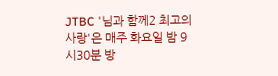JTBC '님과 함께2 최고의 사랑'은 매주 화요일 밤 9시30분 방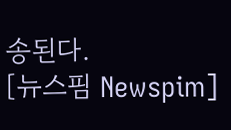송된다.
[뉴스핌 Newspim]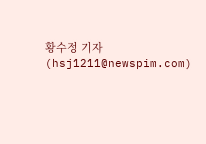황수정 기자(hsj1211@newspim.com)